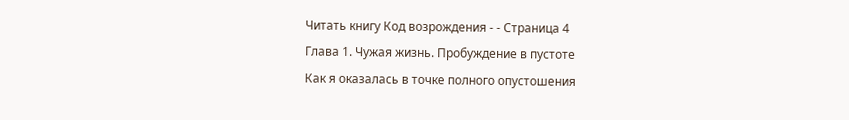Читать книгу Код возрождения - - Страница 4
Глава 1. Чужая жизнь. Пробуждение в пустоте
Как я оказалась в точке полного опустошения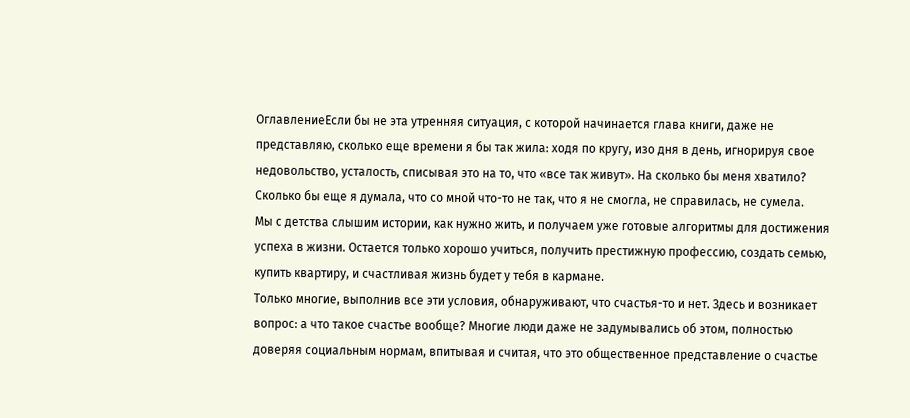ОглавлениеЕсли бы не эта утренняя ситуация, с которой начинается глава книги, даже не представляю, сколько еще времени я бы так жила: ходя по кругу, изо дня в день, игнорируя свое недовольство, усталость, списывая это на то, что «все так живут». На сколько бы меня хватило? Сколько бы еще я думала, что со мной что-то не так, что я не смогла, не справилась, не сумела.
Мы с детства слышим истории, как нужно жить, и получаем уже готовые алгоритмы для достижения успеха в жизни. Остается только хорошо учиться, получить престижную профессию, создать семью, купить квартиру, и счастливая жизнь будет у тебя в кармане.
Только многие, выполнив все эти условия, обнаруживают, что счастья-то и нет. Здесь и возникает вопрос: а что такое счастье вообще? Многие люди даже не задумывались об этом, полностью доверяя социальным нормам, впитывая и считая, что это общественное представление о счастье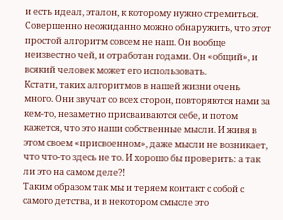и есть идеал, эталон, к которому нужно стремиться.
Совершенно неожиданно можно обнаружить, что этот простой алгоритм совсем не наш. Он вообще неизвестно чей, и отработан годами. Он «общий», и всякий человек может его использовать.
Кстати, таких алгоритмов в нашей жизни очень много. Они звучат со всех сторон, повторяются нами за кем-то, незаметно присваиваются себе, и потом кажется, что это наши собственные мысли. И живя в этом своем «присвоенном», даже мысли не возникает, что что-то здесь не то. И хорошо бы проверить: а так ли это на самом деле?!
Таким образом так мы и теряем контакт с собой с самого детства, и в некотором смысле это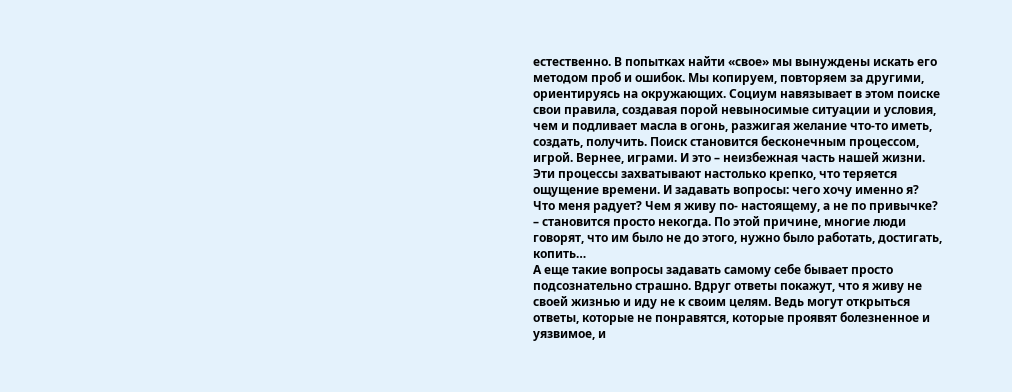естественно. В попытках найти «свое» мы вынуждены искать его методом проб и ошибок. Мы копируем, повторяем за другими, ориентируясь на окружающих. Социум навязывает в этом поиске свои правила, создавая порой невыносимые ситуации и условия, чем и подливает масла в огонь, разжигая желание что-то иметь, создать, получить. Поиск становится бесконечным процессом, игрой. Вернее, играми. И это – неизбежная часть нашей жизни.
Эти процессы захватывают настолько крепко, что теряется ощущение времени. И задавать вопросы: чего хочу именно я? Что меня радует? Чем я живу по- настоящему, а не по привычке? – становится просто некогда. По этой причине, многие люди говорят, что им было не до этого, нужно было работать, достигать, копить…
А еще такие вопросы задавать самому себе бывает просто подсознательно страшно. Вдруг ответы покажут, что я живу не своей жизнью и иду не к своим целям. Ведь могут открыться ответы, которые не понравятся, которые проявят болезненное и уязвимое, и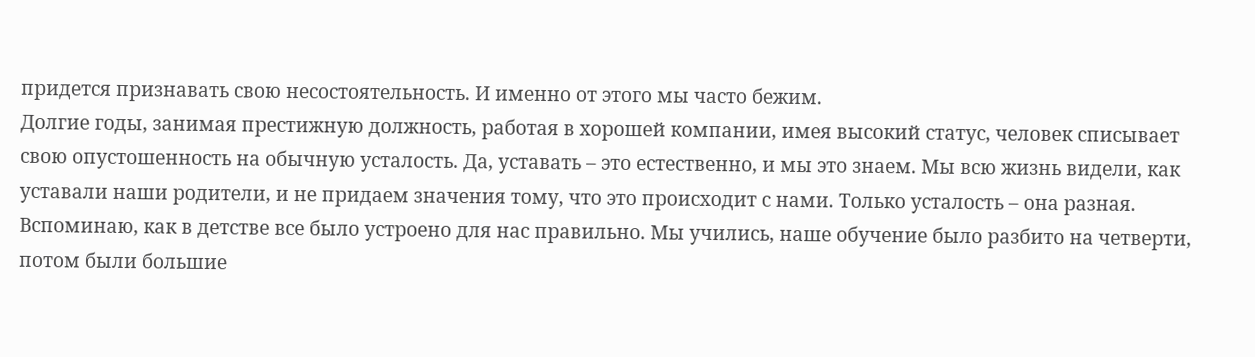придется признавать свою несостоятельность. И именно от этого мы часто бежим.
Долгие годы, занимая престижную должность, работая в хорошей компании, имея высокий статус, человек списывает свою опустошенность на обычную усталость. Да, уставать – это естественно, и мы это знаем. Мы всю жизнь видели, как уставали наши родители, и не придаем значения тому, что это происходит с нами. Только усталость – она разная.
Вспоминаю, как в детстве все было устроено для нас правильно. Мы учились, наше обучение было разбито на четверти, потом были большие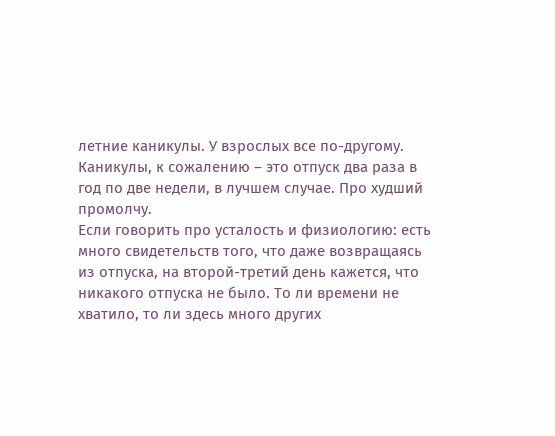летние каникулы. У взрослых все по-другому. Каникулы, к сожалению – это отпуск два раза в год по две недели, в лучшем случае. Про худший промолчу.
Если говорить про усталость и физиологию: есть много свидетельств того, что даже возвращаясь из отпуска, на второй-третий день кажется, что никакого отпуска не было. То ли времени не хватило, то ли здесь много других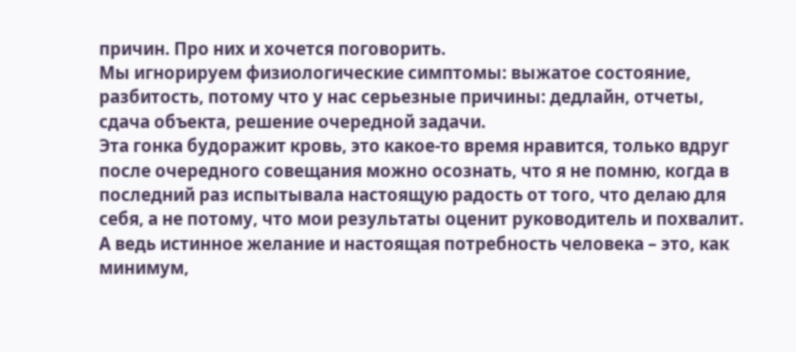причин. Про них и хочется поговорить.
Мы игнорируем физиологические симптомы: выжатое состояние, разбитость, потому что у нас серьезные причины: дедлайн, отчеты, сдача объекта, решение очередной задачи.
Эта гонка будоражит кровь, это какое-то время нравится, только вдруг после очередного совещания можно осознать, что я не помню, когда в последний раз испытывала настоящую радость от того, что делаю для себя, а не потому, что мои результаты оценит руководитель и похвалит. А ведь истинное желание и настоящая потребность человека – это, как минимум,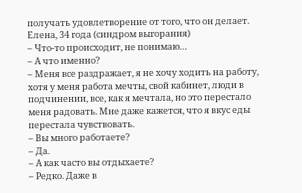получать удовлетворение от того, что он делает.
Елена, 34 года (синдром выгорания)
– Что-то происходит, не понимаю…
– А что именно?
– Меня все раздражает, я не хочу ходить на работу, хотя у меня работа мечты, свой кабинет, люди в подчинении, все, как я мечтала, но это перестало меня радовать. Мне даже кажется, что я вкус еды перестала чувствовать.
– Вы много работаете?
– Да.
– А как часто вы отдыхаете?
– Редко. Даже в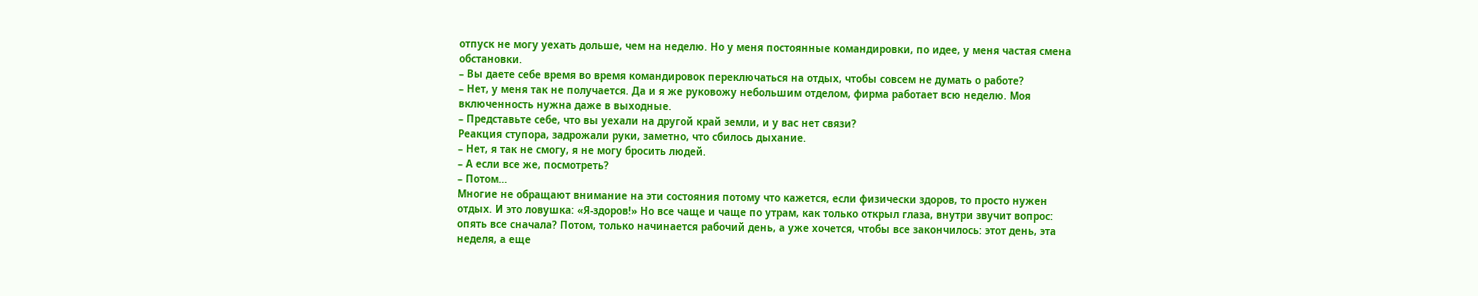отпуск не могу уехать дольше, чем на неделю. Но у меня постоянные командировки, по идее, у меня частая смена обстановки.
– Вы даете себе время во время командировок переключаться на отдых, чтобы совсем не думать о работе?
– Нет, у меня так не получается. Да и я же руковожу небольшим отделом, фирма работает всю неделю. Моя включенность нужна даже в выходные.
– Представьте себе, что вы уехали на другой край земли, и у вас нет связи?
Реакция ступора, задрожали руки, заметно, что сбилось дыхание.
– Нет, я так не смогу, я не могу бросить людей.
– А если все же, посмотреть?
– Потом…
Многие не обращают внимание на эти состояния потому что кажется, если физически здоров, то просто нужен отдых. И это ловушка: «Я-здоров!» Но все чаще и чаще по утрам, как только открыл глаза, внутри звучит вопрос: опять все сначала? Потом, только начинается рабочий день, а уже хочется, чтобы все закончилось: этот день, эта неделя, а еще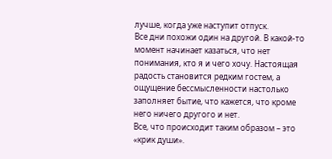лучше, когда уже наступит отпуск.
Все дни похожи один на другой. В какой-то момент начинает казаться, что нет понимания, кто я и чего хочу. Настоящая радость становится редким гостем, а ощущение бессмысленности настолько заполняет бытие, что кажется, что кроме него ничего другого и нет.
Все, что происходит таким образом – это «крик души».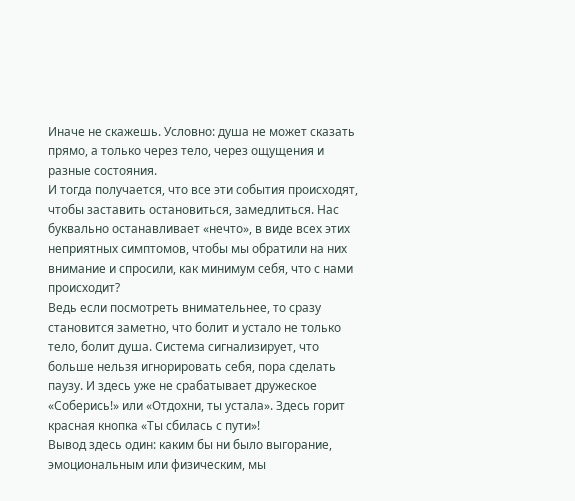Иначе не скажешь. Условно: душа не может сказать прямо, а только через тело, через ощущения и разные состояния.
И тогда получается, что все эти события происходят, чтобы заставить остановиться, замедлиться. Нас буквально останавливает «нечто», в виде всех этих неприятных симптомов, чтобы мы обратили на них внимание и спросили, как минимум себя, что с нами происходит?
Ведь если посмотреть внимательнее, то сразу становится заметно, что болит и устало не только тело, болит душа. Система сигнализирует, что больше нельзя игнорировать себя, пора сделать паузу. И здесь уже не срабатывает дружеское «Соберись!» или «Отдохни, ты устала». Здесь горит красная кнопка «Ты сбилась с пути»!
Вывод здесь один: каким бы ни было выгорание, эмоциональным или физическим, мы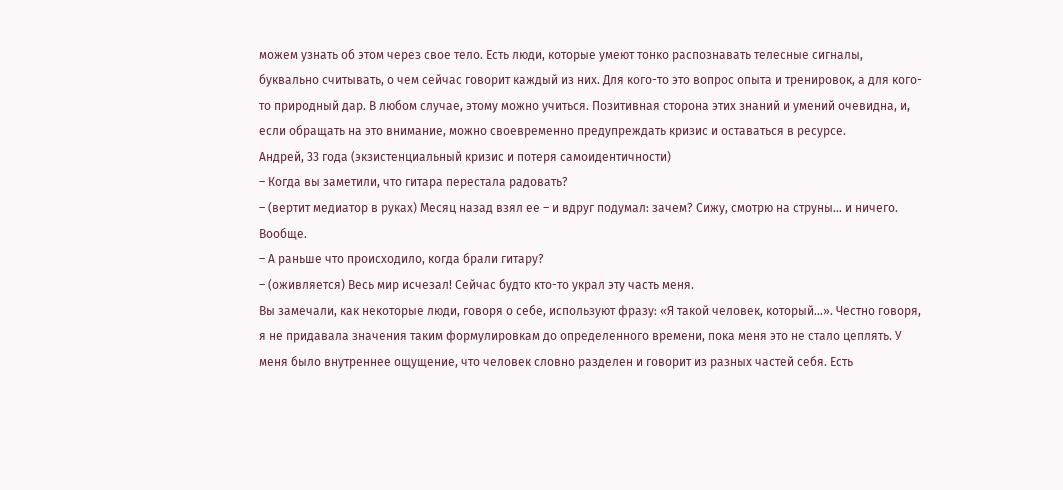можем узнать об этом через свое тело. Есть люди, которые умеют тонко распознавать телесные сигналы, буквально считывать, о чем сейчас говорит каждый из них. Для кого-то это вопрос опыта и тренировок, а для кого-то природный дар. В любом случае, этому можно учиться. Позитивная сторона этих знаний и умений очевидна, и, если обращать на это внимание, можно своевременно предупреждать кризис и оставаться в ресурсе.
Андрей, 33 года (экзистенциальный кризис и потеря самоидентичности)
– Когда вы заметили, что гитара перестала радовать?
– (вертит медиатор в руках) Месяц назад взял ее – и вдруг подумал: зачем? Сижу, смотрю на струны… и ничего. Вообще.
– А раньше что происходило, когда брали гитару?
– (оживляется) Весь мир исчезал! Сейчас будто кто-то украл эту часть меня.
Вы замечали, как некоторые люди, говоря о себе, используют фразу: «Я такой человек, который…». Честно говоря, я не придавала значения таким формулировкам до определенного времени, пока меня это не стало цеплять. У меня было внутреннее ощущение, что человек словно разделен и говорит из разных частей себя. Есть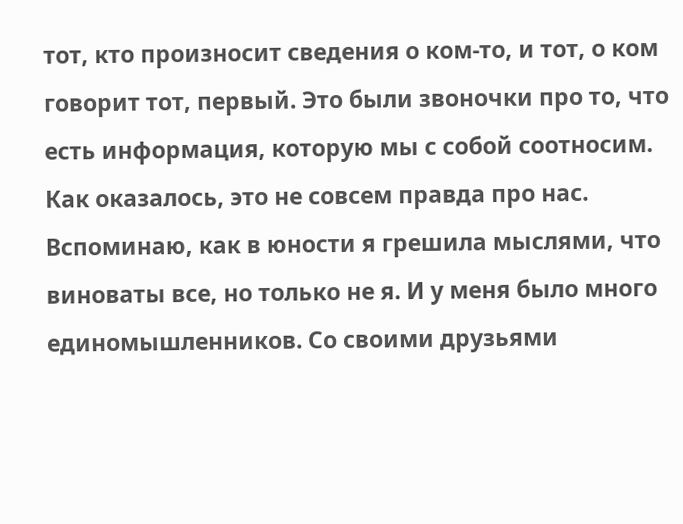тот, кто произносит сведения о ком-то, и тот, о ком говорит тот, первый. Это были звоночки про то, что есть информация, которую мы с собой соотносим. Как оказалось, это не совсем правда про нас.
Вспоминаю, как в юности я грешила мыслями, что виноваты все, но только не я. И у меня было много единомышленников. Со своими друзьями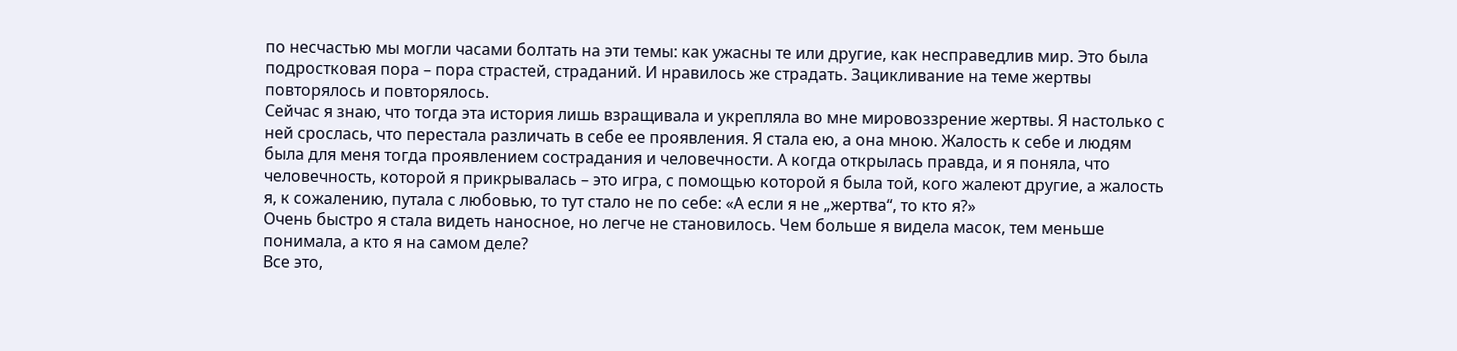по несчастью мы могли часами болтать на эти темы: как ужасны те или другие, как несправедлив мир. Это была подростковая пора – пора страстей, страданий. И нравилось же страдать. Зацикливание на теме жертвы повторялось и повторялось.
Сейчас я знаю, что тогда эта история лишь взращивала и укрепляла во мне мировоззрение жертвы. Я настолько с ней срослась, что перестала различать в себе ее проявления. Я стала ею, а она мною. Жалость к себе и людям была для меня тогда проявлением сострадания и человечности. А когда открылась правда, и я поняла, что человечность, которой я прикрывалась – это игра, с помощью которой я была той, кого жалеют другие, а жалость я, к сожалению, путала с любовью, то тут стало не по себе: «А если я не „жертва“, то кто я?»
Очень быстро я стала видеть наносное, но легче не становилось. Чем больше я видела масок, тем меньше понимала, а кто я на самом деле?
Все это,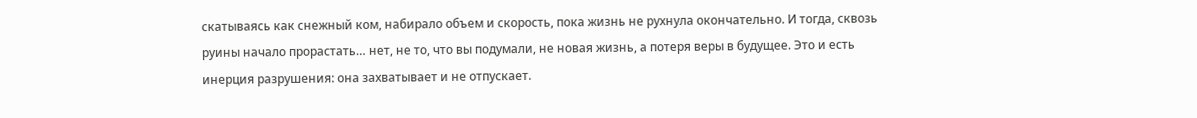скатываясь как снежный ком, набирало объем и скорость, пока жизнь не рухнула окончательно. И тогда, сквозь руины начало прорастать… нет, не то, что вы подумали, не новая жизнь, а потеря веры в будущее. Это и есть инерция разрушения: она захватывает и не отпускает.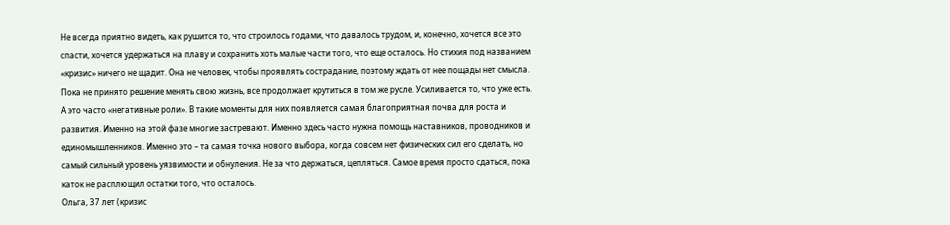Не всегда приятно видеть, как рушится то, что строилось годами, что давалось трудом, и, конечно, хочется все это спасти, хочется удержаться на плаву и сохранить хоть малые части того, что еще осталось. Но стихия под названием «кризис» ничего не щадит. Она не человек, чтобы проявлять сострадание, поэтому ждать от нее пощады нет смысла.
Пока не принято решение менять свою жизнь, все продолжает крутиться в том же русле. Усиливается то, что уже есть. А это часто «негативные роли». В такие моменты для них появляется самая благоприятная почва для роста и развития. Именно на этой фазе многие застревают. Именно здесь часто нужна помощь наставников, проводников и единомышленников. Именно это – та самая точка нового выбора, когда совсем нет физических сил его сделать, но самый сильный уровень уязвимости и обнуления. Не за что держаться, цепляться. Самое время просто сдаться, пока каток не расплющил остатки того, что осталось.
Ольга, 37 лет (кризис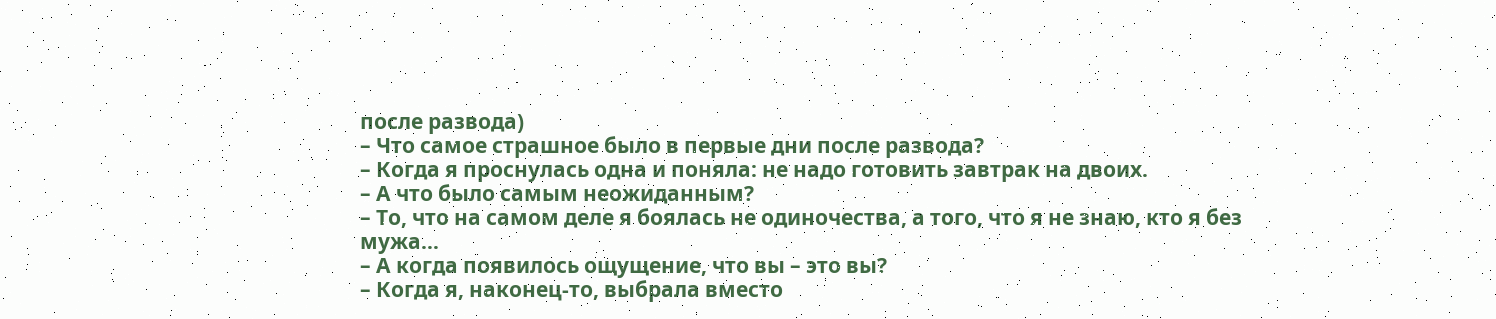после развода)
– Что самое страшное было в первые дни после развода?
– Когда я проснулась одна и поняла: не надо готовить завтрак на двоих.
– А что было самым неожиданным?
– То, что на самом деле я боялась не одиночества, а того, что я не знаю, кто я без мужа…
– А когда появилось ощущение, что вы – это вы?
– Когда я, наконец-то, выбрала вместо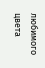любимого цвета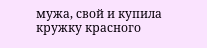мужа, свой и купила кружку красного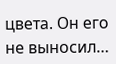цвета. Он его не выносил…